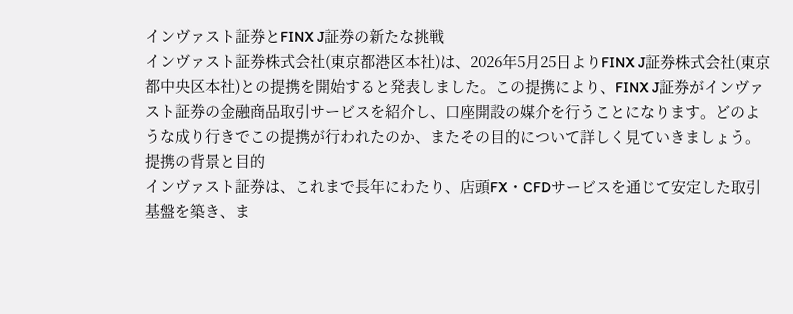インヴァスト証券とFINX J証券の新たな挑戦
インヴァスト証券株式会社(東京都港区本社)は、2026年5月25日よりFINX J証券株式会社(東京都中央区本社)との提携を開始すると発表しました。この提携により、FINX J証券がインヴァスト証券の金融商品取引サービスを紹介し、口座開設の媒介を行うことになります。どのような成り行きでこの提携が行われたのか、またその目的について詳しく見ていきましょう。
提携の背景と目的
インヴァスト証券は、これまで長年にわたり、店頭FX・CFDサービスを通じて安定した取引基盤を築き、ま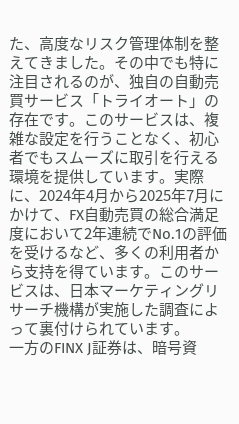た、高度なリスク管理体制を整えてきました。その中でも特に注目されるのが、独自の自動売買サービス「トライオート」の存在です。このサービスは、複雑な設定を行うことなく、初心者でもスムーズに取引を行える環境を提供しています。実際に、2024年4月から2025年7月にかけて、FX自動売買の総合満足度において2年連続でNo.1の評価を受けるなど、多くの利用者から支持を得ています。このサービスは、日本マーケティングリサーチ機構が実施した調査によって裏付けられています。
一方のFINX J証券は、暗号資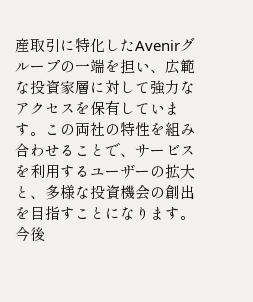産取引に特化したAvenirグループの一端を担い、広範な投資家層に対して強力なアクセスを保有しています。この両社の特性を組み合わせることで、サービスを利用するユーザーの拡大と、多様な投資機会の創出を目指すことになります。
今後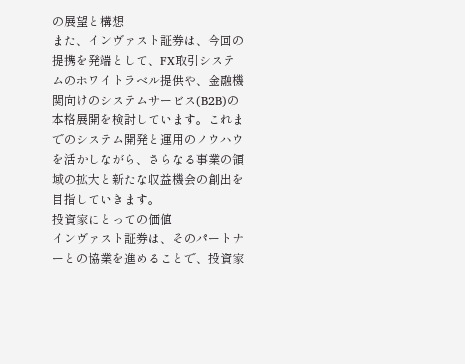の展望と構想
また、インヴァスト証券は、今回の提携を発端として、FX取引システムのホワイトラベル提供や、金融機関向けのシステムサービス(B2B)の本格展開を検討しています。これまでのシステム開発と運用のノウハウを活かしながら、さらなる事業の領域の拡大と新たな収益機会の創出を目指していきます。
投資家にとっての価値
インヴァスト証券は、そのパートナーとの協業を進めることで、投資家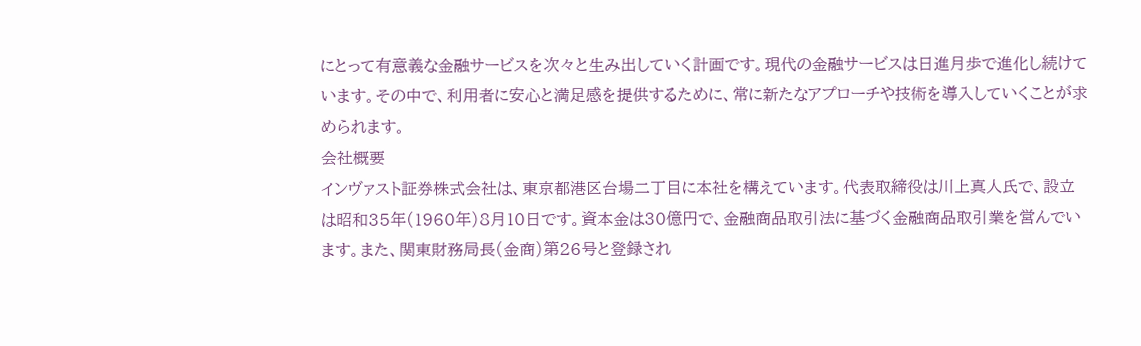にとって有意義な金融サービスを次々と生み出していく計画です。現代の金融サービスは日進月歩で進化し続けています。その中で、利用者に安心と満足感を提供するために、常に新たなアプローチや技術を導入していくことが求められます。
会社概要
インヴァスト証券株式会社は、東京都港区台場二丁目に本社を構えています。代表取締役は川上真人氏で、設立は昭和35年(1960年)8月10日です。資本金は30億円で、金融商品取引法に基づく金融商品取引業を営んでいます。また、関東財務局長(金商)第26号と登録され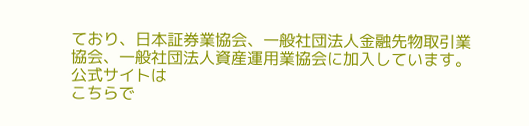ており、日本証券業協会、一般社団法人金融先物取引業協会、一般社団法人資産運用業協会に加入しています。公式サイトは
こちらで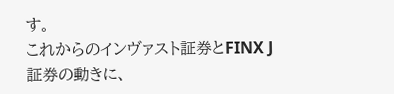す。
これからのインヴァスト証券とFINX J証券の動きに、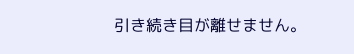引き続き目が離せません。